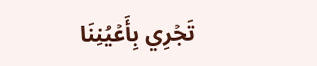تَجۡرِي بِأَعۡيُنِنَا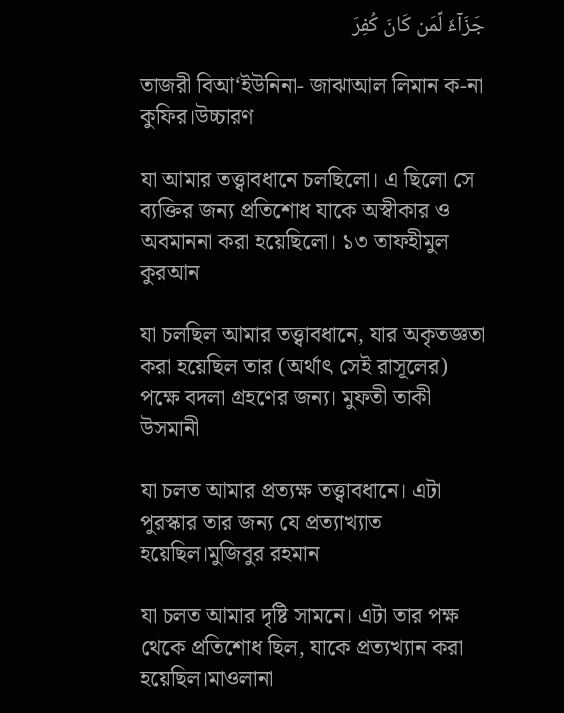جَزَآءٗ لِّمَن كَانَ كُفِرَ

তাজরী বিআ‘ইউনিনা- জাঝাআল লিমান ক-না কুফির।উচ্চারণ

যা আমার তত্ত্বাবধানে চলছিলো। এ ছিলো সে ব্যক্তির জন্য প্রতিশোধ যাকে অস্বীকার ও অবমাননা করা হয়েছিলো। ১৩ তাফহীমুল কুরআন

যা চলছিল আমার তত্ত্বাবধানে, যার অকৃতজ্ঞতা করা হয়েছিল তার (অর্থাৎ সেই রাসূলের) পক্ষে বদলা গ্রহণের জন্য। মুফতী তাকী উসমানী

যা চলত আমার প্রত্যক্ষ তত্ত্বাবধানে। এটা পুরস্কার তার জন্য যে প্রত্যাখ্যাত হয়েছিল।মুজিবুর রহমান

যা চলত আমার দৃষ্টি সামনে। এটা তার পক্ষ থেকে প্রতিশোধ ছিল, যাকে প্রত্যখ্যান করা হয়েছিল।মাওলানা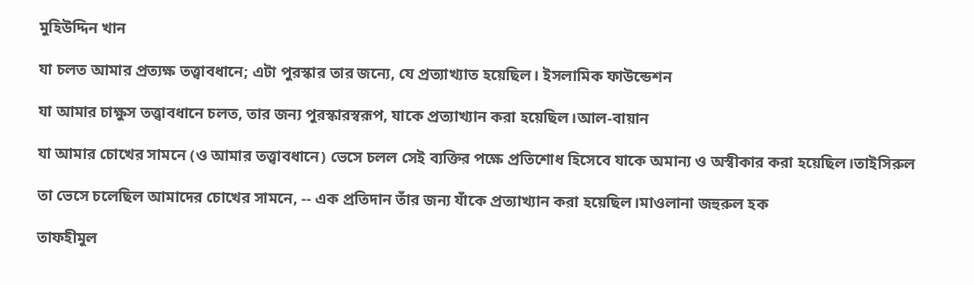মুহিউদ্দিন খান

যা চলত আমার প্রত্যক্ষ তত্ত্বাবধানে; এটা পুরস্কার তার জন্যে, যে প্রত্যাখ্যাত হয়েছিল। ইসলামিক ফাউন্ডেশন

যা আমার চাক্ষুস তত্ত্বাবধানে চলত, তার জন্য পুরস্কারস্বরূপ, যাকে প্রত্যাখ্যান করা হয়েছিল।আল-বায়ান

যা আমার চোখের সামনে (ও আমার তত্ত্বাবধানে) ভেসে চলল সেই ব্যক্তির পক্ষে প্রতিশোধ হিসেবে যাকে অমান্য ও অস্বীকার করা হয়েছিল।তাইসিরুল

তা ভেসে চলেছিল আমাদের চোখের সামনে, -- এক প্রতিদান তাঁর জন্য যাঁকে প্রত্যাখ্যান করা হয়েছিল।মাওলানা জহুরুল হক

তাফহীমুল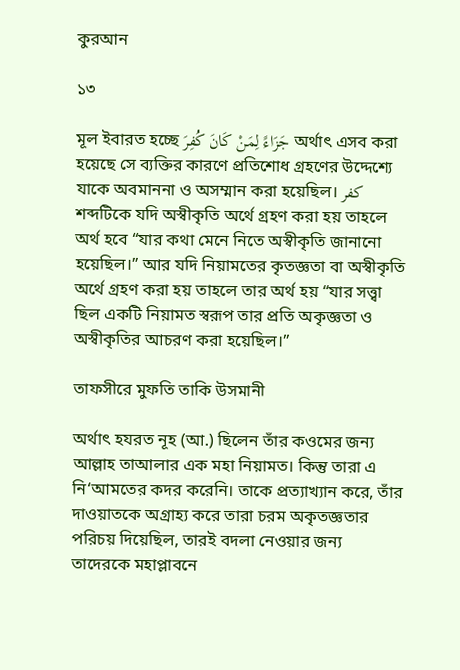কুরআন

১৩

মূল ইবারত হচ্ছে جَزَاءً لِمَنْ كَانَ كُفِرَ অর্থাৎ এসব করা হয়েছে সে ব্যক্তির কারণে প্রতিশোধ গ্রহণের উদ্দেশ্যে যাকে অবমাননা ও অসম্মান করা হয়েছিল। كفر শব্দটিকে যদি অস্বীকৃতি অর্থে গ্রহণ করা হয় তাহলে অর্থ হবে “যার কথা মেনে নিতে অস্বীকৃতি জানানো হয়েছিল।” আর যদি নিয়ামতের কৃতজ্ঞতা বা অস্বীকৃতি অর্থে গ্রহণ করা হয় তাহলে তার অর্থ হয় “যার সত্ত্বা ছিল একটি নিয়ামত স্বরূপ তার প্রতি অকৃজ্ঞতা ও অস্বীকৃতির আচরণ করা হয়েছিল।”

তাফসীরে মুফতি তাকি উসমানী

অর্থাৎ হযরত নূহ (আ.) ছিলেন তাঁর কওমের জন্য আল্লাহ তাআলার এক মহা নিয়ামত। কিন্তু তারা এ নি‘আমতের কদর করেনি। তাকে প্রত্যাখ্যান করে, তাঁর দাওয়াতকে অগ্রাহ্য করে তারা চরম অকৃতজ্ঞতার পরিচয় দিয়েছিল, তারই বদলা নেওয়ার জন্য তাদেরকে মহাপ্লাবনে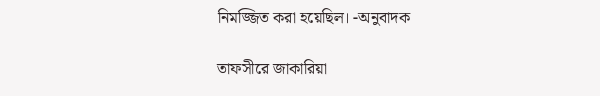নিমজ্জিত করা হয়েছিল। -অনুবাদক

তাফসীরে জাকারিয়া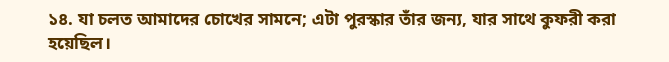১৪. যা চলত আমাদের চোখের সামনে; এটা পুরস্কার তাঁর জন্য, যার সাথে কুফরী করা হয়েছিল।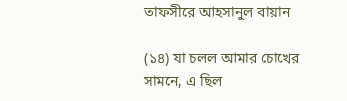তাফসীরে আহসানুল বায়ান

(১৪) যা চলল আমার চোখের সামনে, এ ছিল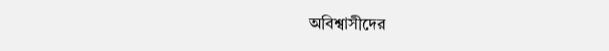অবিশ্বাসীদের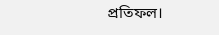প্রতিফল।